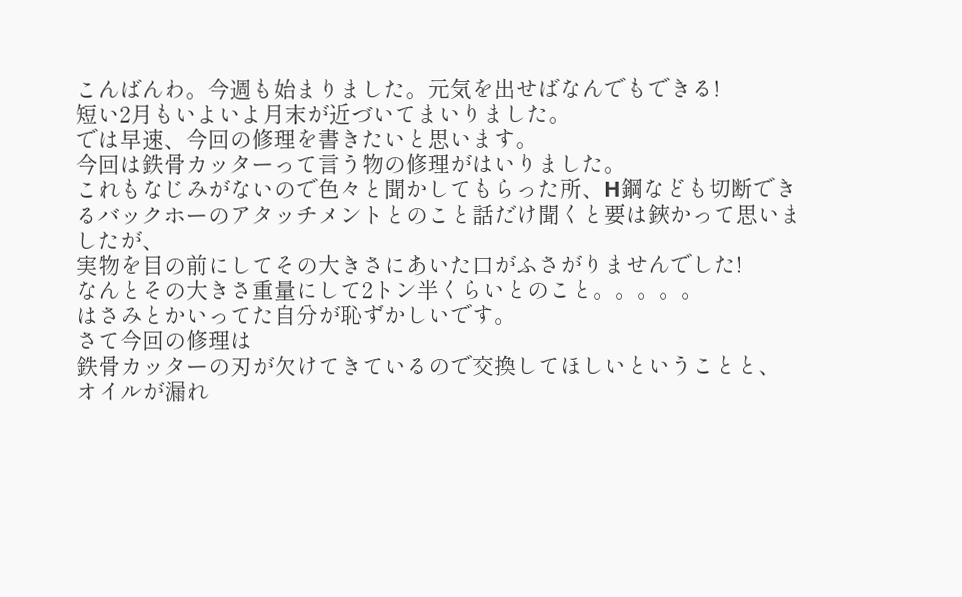こんばんわ。今週も始まりました。元気を出せばなんでもできる!
短い2月もいよいよ月末が近づいてまいりました。
では早速、今回の修理を書きたいと思います。
今回は鉄骨カッターって言う物の修理がはいりました。
これもなじみがないので色々と聞かしてもらった所、H鋼なども切断できるバックホーのアタッチメントとのこと話だけ聞くと要は鋏かって思いましたが、
実物を目の前にしてその大きさにあいた口がふさがりませんでした!
なんとその大きさ重量にして2トン半くらいとのこと。。。。。
はさみとかいってた自分が恥ずかしいです。
さて今回の修理は
鉄骨カッターの刃が欠けてきているので交換してほしいということと、
オイルが漏れ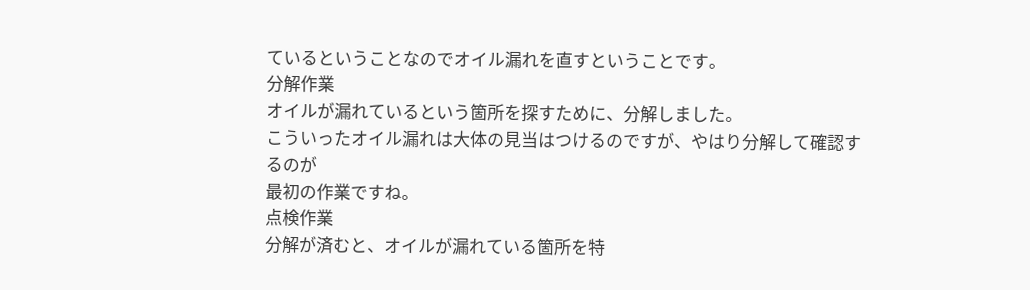ているということなのでオイル漏れを直すということです。
分解作業
オイルが漏れているという箇所を探すために、分解しました。
こういったオイル漏れは大体の見当はつけるのですが、やはり分解して確認するのが
最初の作業ですね。
点検作業
分解が済むと、オイルが漏れている箇所を特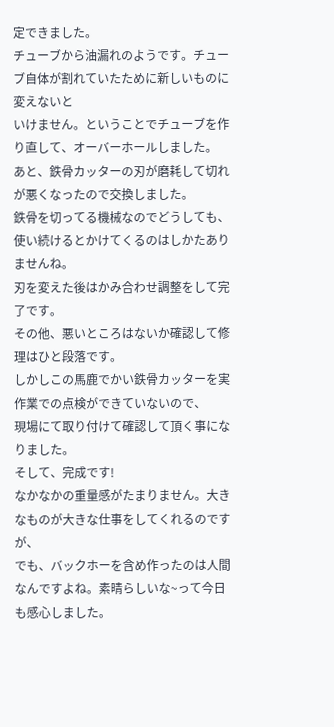定できました。
チューブから油漏れのようです。チューブ自体が割れていたために新しいものに変えないと
いけません。ということでチューブを作り直して、オーバーホールしました。
あと、鉄骨カッターの刃が磨耗して切れが悪くなったので交換しました。
鉄骨を切ってる機械なのでどうしても、使い続けるとかけてくるのはしかたありませんね。
刃を変えた後はかみ合わせ調整をして完了です。
その他、悪いところはないか確認して修理はひと段落です。
しかしこの馬鹿でかい鉄骨カッターを実作業での点検ができていないので、
現場にて取り付けて確認して頂く事になりました。
そして、完成です!
なかなかの重量感がたまりません。大きなものが大きな仕事をしてくれるのですが、
でも、バックホーを含め作ったのは人間なんですよね。素晴らしいな~って今日も感心しました。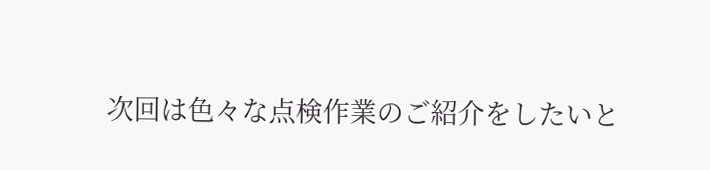次回は色々な点検作業のご紹介をしたいと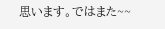思います。ではまた~~